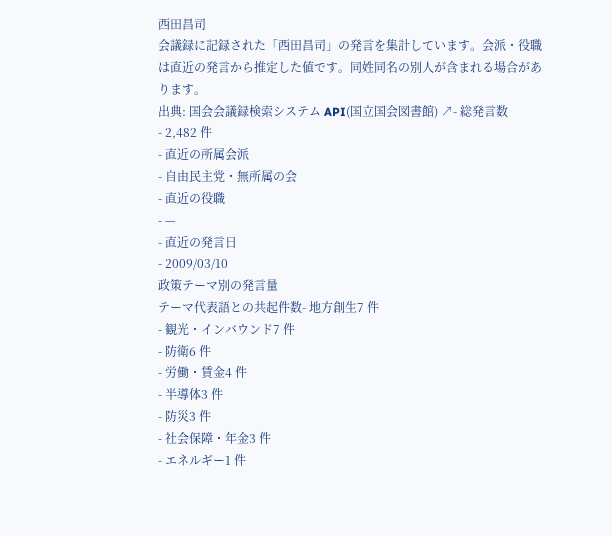西田昌司
会議録に記録された「西田昌司」の発言を集計しています。会派・役職は直近の発言から推定した値です。同姓同名の別人が含まれる場合があります。
出典: 国会会議録検索システム API(国立国会図書館) ↗- 総発言数
- 2,482 件
- 直近の所属会派
- 自由民主党・無所属の会
- 直近の役職
- —
- 直近の発言日
- 2009/03/10
政策テーマ別の発言量
テーマ代表語との共起件数- 地方創生7 件
- 観光・インバウンド7 件
- 防衛6 件
- 労働・賃金4 件
- 半導体3 件
- 防災3 件
- 社会保障・年金3 件
- エネルギー1 件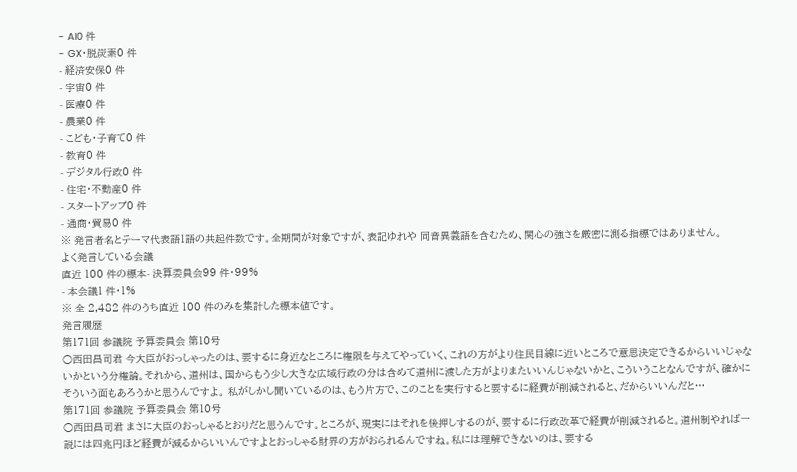- AI0 件
- GX・脱炭素0 件
- 経済安保0 件
- 宇宙0 件
- 医療0 件
- 農業0 件
- こども・子育て0 件
- 教育0 件
- デジタル行政0 件
- 住宅・不動産0 件
- スタートアップ0 件
- 通商・貿易0 件
※ 発言者名とテーマ代表語1語の共起件数です。全期間が対象ですが、表記ゆれや 同音異義語を含むため、関心の強さを厳密に測る指標ではありません。
よく発言している会議
直近 100 件の標本- 決算委員会99 件・99%
- 本会議1 件・1%
※ 全 2,482 件のうち直近 100 件のみを集計した標本値です。
発言履歴
第171回 参議院 予算委員会 第10号
○西田昌司君 今大臣がおっしゃったのは、要するに身近なところに権限を与えてやっていく、これの方がより住民目線に近いところで意思決定できるからいいじゃないかという分権論。それから、道州は、国からもう少し大きな広域行政の分は含めて道州に渡した方がよりまたいいんじゃないかと、こういうことなんですが、確かにそういう面もあろうかと思うんですよ。 私がしかし聞いているのは、もう片方で、このことを実行すると要するに経費が削減されると、だからいいんだと…
第171回 参議院 予算委員会 第10号
○西田昌司君 まさに大臣のおっしゃるとおりだと思うんです。ところが、現実にはそれを後押しするのが、要するに行政改革で経費が削減されると。道州制やれば一説には四兆円ほど経費が減るからいいんですよとおっしゃる財界の方がおられるんですね。私には理解できないのは、要する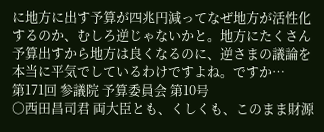に地方に出す予算が四兆円減ってなぜ地方が活性化するのか、むしろ逆じゃないかと。地方にたくさん予算出すから地方は良くなるのに、逆さまの議論を本当に平気でしているわけですよね。ですか…
第171回 参議院 予算委員会 第10号
○西田昌司君 両大臣とも、くしくも、このまま財源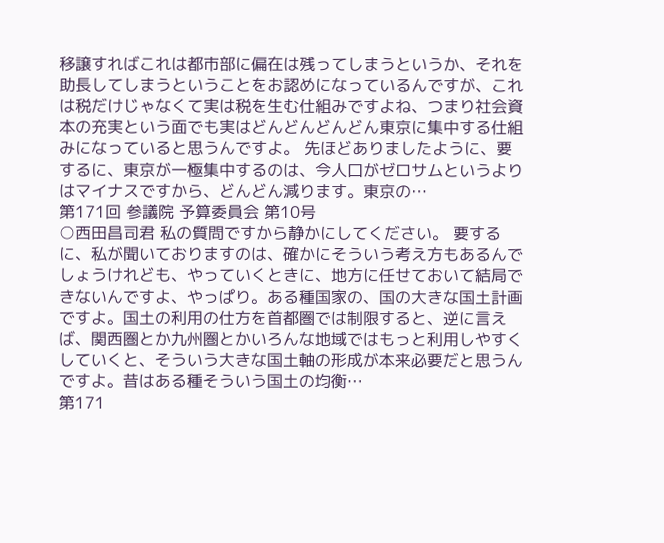移譲すればこれは都市部に偏在は残ってしまうというか、それを助長してしまうということをお認めになっているんですが、これは税だけじゃなくて実は税を生む仕組みですよね、つまり社会資本の充実という面でも実はどんどんどんどん東京に集中する仕組みになっていると思うんですよ。 先ほどありましたように、要するに、東京が一極集中するのは、今人口がゼロサムというよりはマイナスですから、どんどん減ります。東京の…
第171回 参議院 予算委員会 第10号
○西田昌司君 私の質問ですから静かにしてください。 要するに、私が聞いておりますのは、確かにそういう考え方もあるんでしょうけれども、やっていくときに、地方に任せておいて結局できないんですよ、やっぱり。ある種国家の、国の大きな国土計画ですよ。国土の利用の仕方を首都圏では制限すると、逆に言えば、関西圏とか九州圏とかいろんな地域ではもっと利用しやすくしていくと、そういう大きな国土軸の形成が本来必要だと思うんですよ。昔はある種そういう国土の均衡…
第171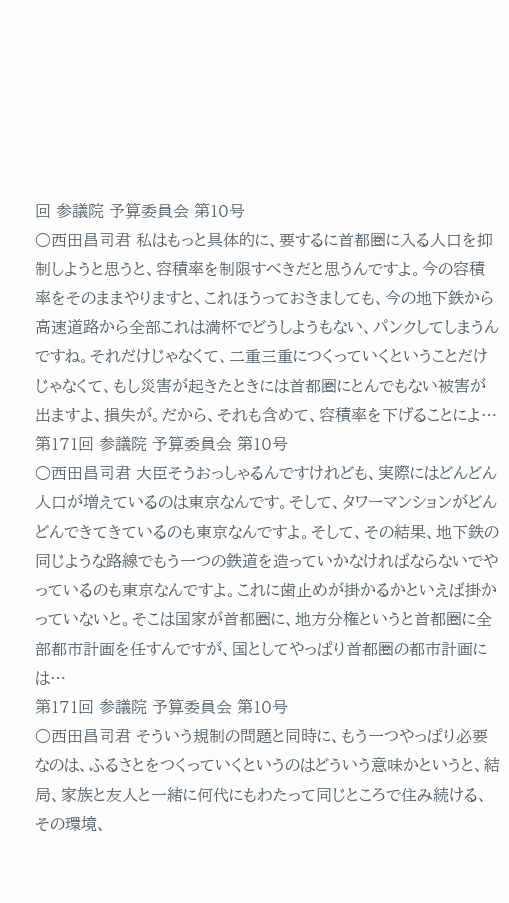回 参議院 予算委員会 第10号
○西田昌司君 私はもっと具体的に、要するに首都圏に入る人口を抑制しようと思うと、容積率を制限すべきだと思うんですよ。今の容積率をそのままやりますと、これほうっておきましても、今の地下鉄から高速道路から全部これは満杯でどうしようもない、パンクしてしまうんですね。それだけじゃなくて、二重三重につくっていくということだけじゃなくて、もし災害が起きたときには首都圏にとんでもない被害が出ますよ、損失が。だから、それも含めて、容積率を下げることによ…
第171回 参議院 予算委員会 第10号
○西田昌司君 大臣そうおっしゃるんですけれども、実際にはどんどん人口が増えているのは東京なんです。そして、タワーマンションがどんどんできてきているのも東京なんですよ。そして、その結果、地下鉄の同じような路線でもう一つの鉄道を造っていかなければならないでやっているのも東京なんですよ。これに歯止めが掛かるかといえば掛かっていないと。そこは国家が首都圏に、地方分権というと首都圏に全部都市計画を任すんですが、国としてやっぱり首都圏の都市計画には…
第171回 参議院 予算委員会 第10号
○西田昌司君 そういう規制の問題と同時に、もう一つやっぱり必要なのは、ふるさとをつくっていくというのはどういう意味かというと、結局、家族と友人と一緒に何代にもわたって同じところで住み続ける、その環境、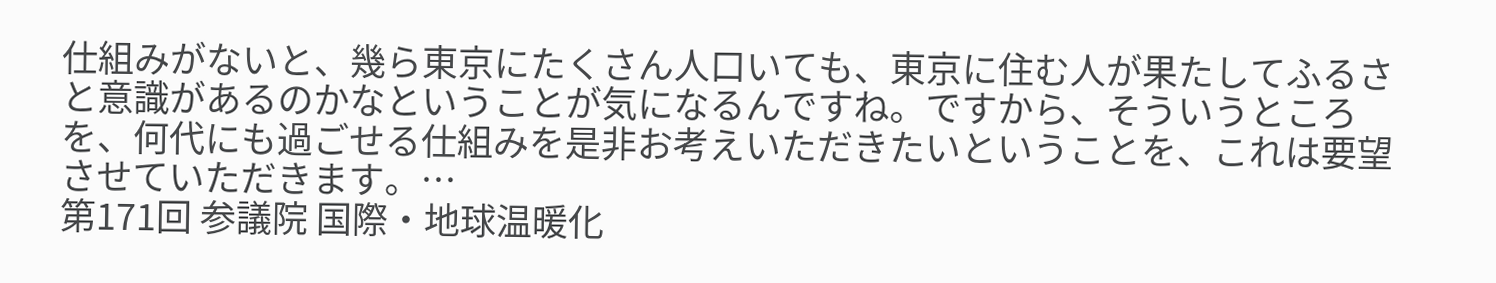仕組みがないと、幾ら東京にたくさん人口いても、東京に住む人が果たしてふるさと意識があるのかなということが気になるんですね。ですから、そういうところを、何代にも過ごせる仕組みを是非お考えいただきたいということを、これは要望させていただきます。…
第171回 参議院 国際・地球温暖化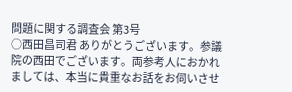問題に関する調査会 第3号
○西田昌司君 ありがとうございます。参議院の西田でございます。両参考人におかれましては、本当に貴重なお話をお伺いさせ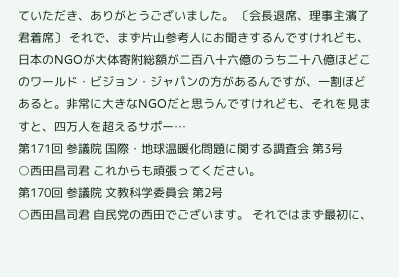ていただき、ありがとうございました。 〔会長退席、理事主濱了君着席〕 それで、まず片山参考人にお聞きするんですけれども、日本のNGOが大体寄附総額が二百八十六億のうち二十八億ほどこのワールド・ビジョン・ジャパンの方があるんですが、一割ほどあると。非常に大きなNGOだと思うんですけれども、それを見ますと、四万人を超えるサポー…
第171回 参議院 国際・地球温暖化問題に関する調査会 第3号
○西田昌司君 これからも頑張ってください。
第170回 参議院 文教科学委員会 第2号
○西田昌司君 自民党の西田でございます。 それではまず最初に、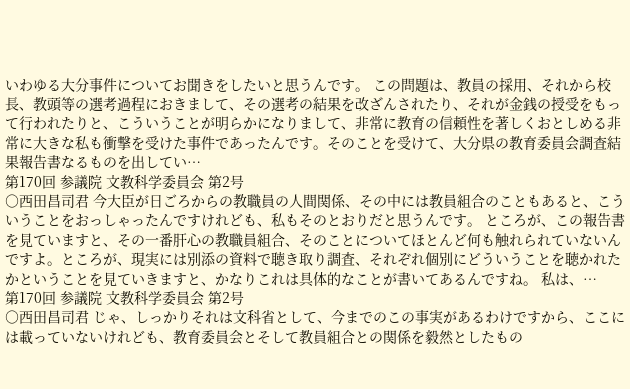いわゆる大分事件についてお聞きをしたいと思うんです。 この問題は、教員の採用、それから校長、教頭等の選考過程におきまして、その選考の結果を改ざんされたり、それが金銭の授受をもって行われたりと、こういうことが明らかになりまして、非常に教育の信頼性を著しくおとしめる非常に大きな私も衝撃を受けた事件であったんです。そのことを受けて、大分県の教育委員会調査結果報告書なるものを出してい…
第170回 参議院 文教科学委員会 第2号
○西田昌司君 今大臣が日ごろからの教職員の人間関係、その中には教員組合のこともあると、こういうことをおっしゃったんですけれども、私もそのとおりだと思うんです。 ところが、この報告書を見ていますと、その一番肝心の教職員組合、そのことについてほとんど何も触れられていないんですよ。ところが、現実には別添の資料で聴き取り調査、それぞれ個別にどういうことを聴かれたかということを見ていきますと、かなりこれは具体的なことが書いてあるんですね。 私は、…
第170回 参議院 文教科学委員会 第2号
○西田昌司君 じゃ、しっかりそれは文科省として、今までのこの事実があるわけですから、ここには載っていないけれども、教育委員会とそして教員組合との関係を毅然としたもの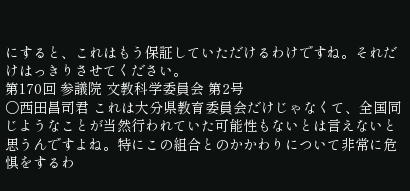にすると、これはもう保証していただけるわけですね。それだけはっきりさせてください。
第170回 参議院 文教科学委員会 第2号
○西田昌司君 これは大分県教育委員会だけじゃなくて、全国同じようなことが当然行われていた可能性もないとは言えないと思うんですよね。特にこの組合とのかかわりについて非常に危惧をするわ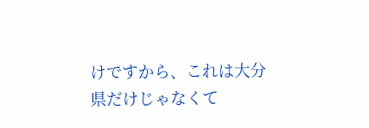けですから、これは大分県だけじゃなくて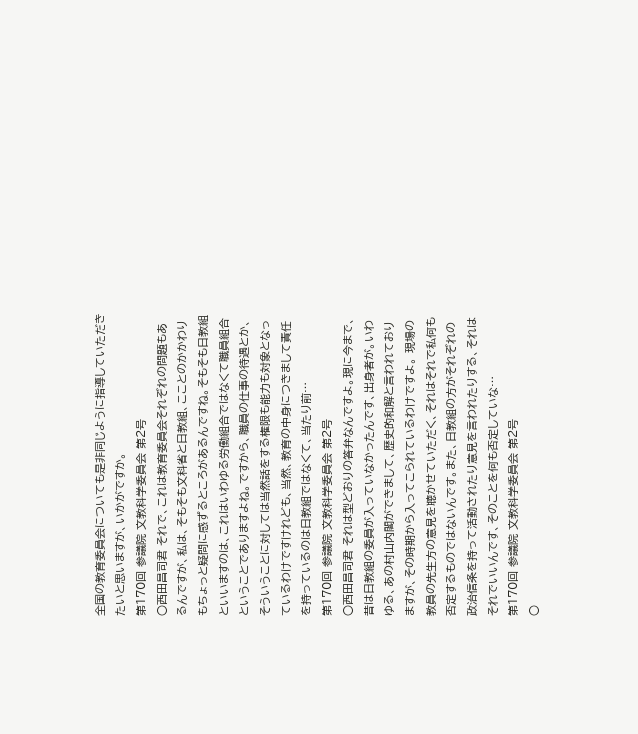全国の教育委員会についても是非同じように指導していただきたいと思いますが、いかがですか。
第170回 参議院 文教科学委員会 第2号
○西田昌司君 それで、これは教育委員会それぞれの問題もあるんですが、私は、そもそも文科省と日教組、こことのかかわりもちょっと疑問に感ずるところがあるんですね。そもそも日教組といいますのは、これはいわゆる労働組合ではなくて職員組合ということでありますよね。ですから、職員の仕事の待遇とか、そういうことに対しては当然話をする権限も能力も対象となっているわけですけれども、当然、教育の中身につきまして責任を持っているのは日教組ではなくて、当たり前…
第170回 参議院 文教科学委員会 第2号
○西田昌司君 それは型どおりの答弁なんですよ。現に今まで、昔は日教組の委員が入っていなかったんです、出身者が。いわゆる、あの村山内閣ができまして、歴史的和解と言われておりますが、その時期から入ってこられているわけですよ。 現場の教員の先生方の意見を聴かせていただく、それはそれで私何も否定するものではないんです。また、日教組の方がそれぞれの政治信条を持って活動されたり意見を言われたりする、それはそれでいいんです、そのことを何も否定していな…
第170回 参議院 文教科学委員会 第2号
○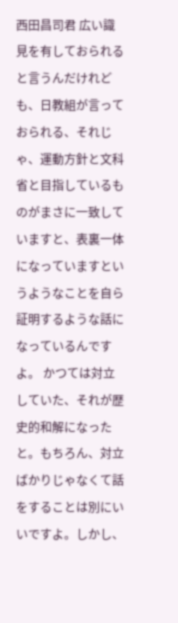西田昌司君 広い識見を有しておられると言うんだけれども、日教組が言っておられる、それじゃ、運動方針と文科省と目指しているものがまさに一致していますと、表裏一体になっていますというようなことを自ら証明するような話になっているんですよ。 かつては対立していた、それが歴史的和解になったと。もちろん、対立ばかりじゃなくて話をすることは別にいいですよ。しかし、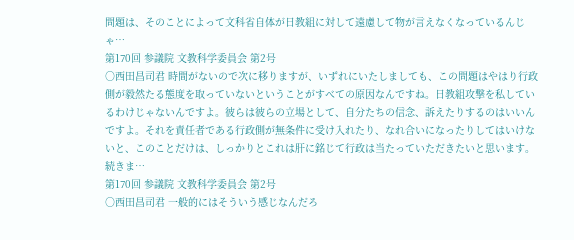問題は、そのことによって文科省自体が日教組に対して遠慮して物が言えなくなっているんじゃ…
第170回 参議院 文教科学委員会 第2号
○西田昌司君 時間がないので次に移りますが、いずれにいたしましても、この問題はやはり行政側が毅然たる態度を取っていないということがすべての原因なんですね。日教組攻撃を私しているわけじゃないんですよ。彼らは彼らの立場として、自分たちの信念、訴えたりするのはいいんですよ。それを責任者である行政側が無条件に受け入れたり、なれ合いになったりしてはいけないと、このことだけは、しっかりとこれは肝に銘じて行政は当たっていただきたいと思います。 続きま…
第170回 参議院 文教科学委員会 第2号
○西田昌司君 一般的にはそういう感じなんだろ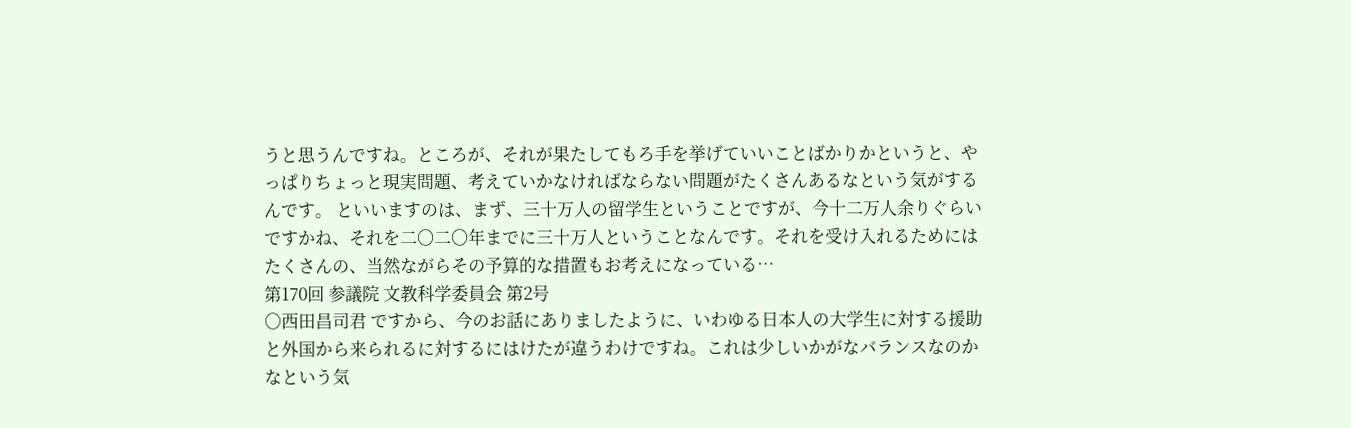うと思うんですね。ところが、それが果たしてもろ手を挙げていいことばかりかというと、やっぱりちょっと現実問題、考えていかなければならない問題がたくさんあるなという気がするんです。 といいますのは、まず、三十万人の留学生ということですが、今十二万人余りぐらいですかね、それを二〇二〇年までに三十万人ということなんです。それを受け入れるためにはたくさんの、当然ながらその予算的な措置もお考えになっている…
第170回 参議院 文教科学委員会 第2号
○西田昌司君 ですから、今のお話にありましたように、いわゆる日本人の大学生に対する援助と外国から来られるに対するにはけたが違うわけですね。これは少しいかがなバランスなのかなという気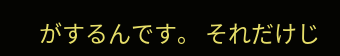がするんです。 それだけじ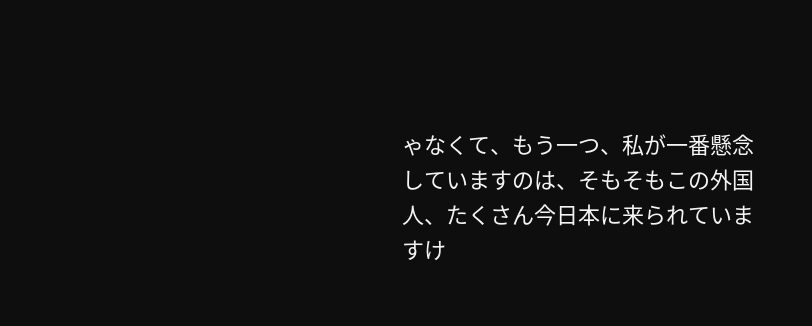ゃなくて、もう一つ、私が一番懸念していますのは、そもそもこの外国人、たくさん今日本に来られていますけ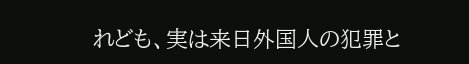れども、実は来日外国人の犯罪と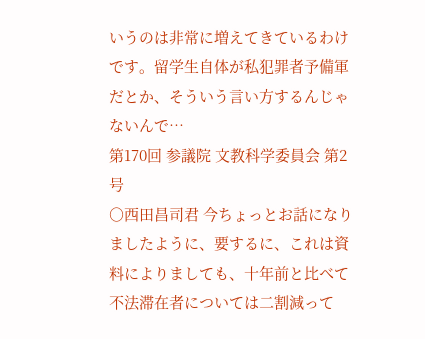いうのは非常に増えてきているわけです。留学生自体が私犯罪者予備軍だとか、そういう言い方するんじゃないんで…
第170回 参議院 文教科学委員会 第2号
○西田昌司君 今ちょっとお話になりましたように、要するに、これは資料によりましても、十年前と比べて不法滞在者については二割減って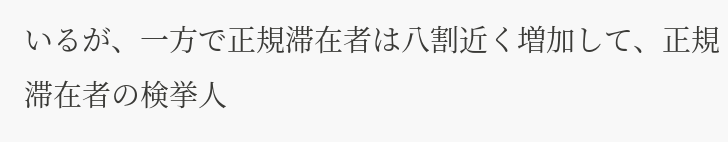いるが、一方で正規滞在者は八割近く増加して、正規滞在者の検挙人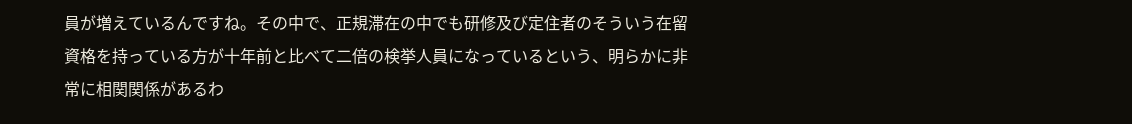員が増えているんですね。その中で、正規滞在の中でも研修及び定住者のそういう在留資格を持っている方が十年前と比べて二倍の検挙人員になっているという、明らかに非常に相関関係があるわ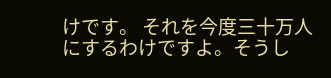けです。 それを今度三十万人にするわけですよ。そうし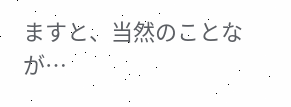ますと、当然のことなが…